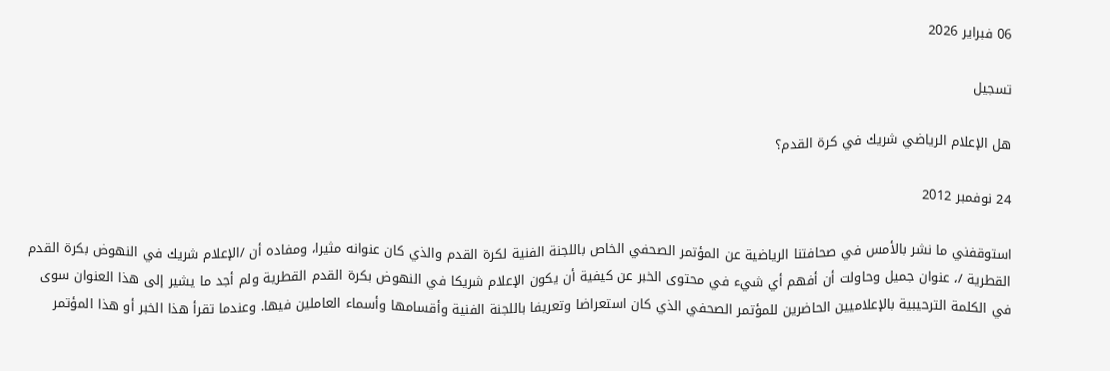06 فبراير 2026

تسجيل

هل الإعلام الرياضي شريك في كرة القدم؟

24 نوفمبر 2012

استوقفني ما نشر بالأمس في صحافتنا الرياضية عن المؤتمر الصحفي الخاص باللجنة الفنية لكرة القدم والذي كان عنوانه مثيرا، ومفاده أن /الإعلام شريك في النهوض بكرة القدم القطرية /، عنوان جميل وحاولت أن أفهم أي شيء في محتوى الخبر عن كيفية أن يكون الإعلام شريكا في النهوض بكرة القدم القطرية ولم أجد ما يشير إلى هذا العنوان سوى في الكلمة الترحيبية بالإعلاميين الحاضرين للمؤتمر الصحفي الذي كان استعراضا وتعريفا باللجنة الفنية وأقسامها وأسماء العاملين فيها. وعندما تقرأ هذا الخبر أو هذا المؤتمر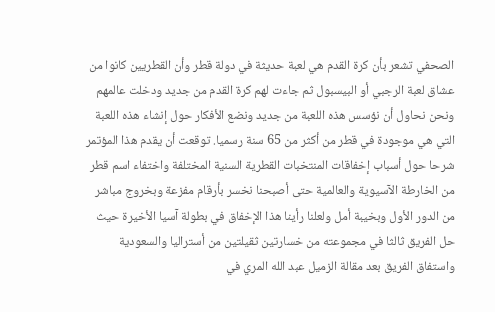الصحفي تشعر بأن كرة القدم هي لعبة حديثة في دولة قطر وأن القطريين كانوا من عشاق لعبة الرجبي أو البيسبول ثم جاءت لهم كرة القدم من جديد ودخلت عالمهم ونحن نحاول أن نؤسس هذه اللعبة من جديد ونضع الأفكار حول إنشاء هذه اللعبة التي هي موجودة في قطر من أكثر من 65 سنة رسميا. توقعت أن يقدم هذا المؤتمر شرحا حول أسباب إخفاقات المنتخبات القطرية السنية المختلفة واختفاء اسم قطر من الخارطة الآسيوية والعالمية حتى أصبحنا نخسر بأرقام مفزعة وبخروج مباشر من الدور الأول وبخيبة أمل ولعلنا رأينا هذا الإخفاق في بطولة آسيا الأخيرة حيث حل الفريق ثالثا في مجموعته من خسارتين ثقيلتين من أستراليا والسعودية واستفاق الفريق بعد مقالة الزميل عبد الله المري في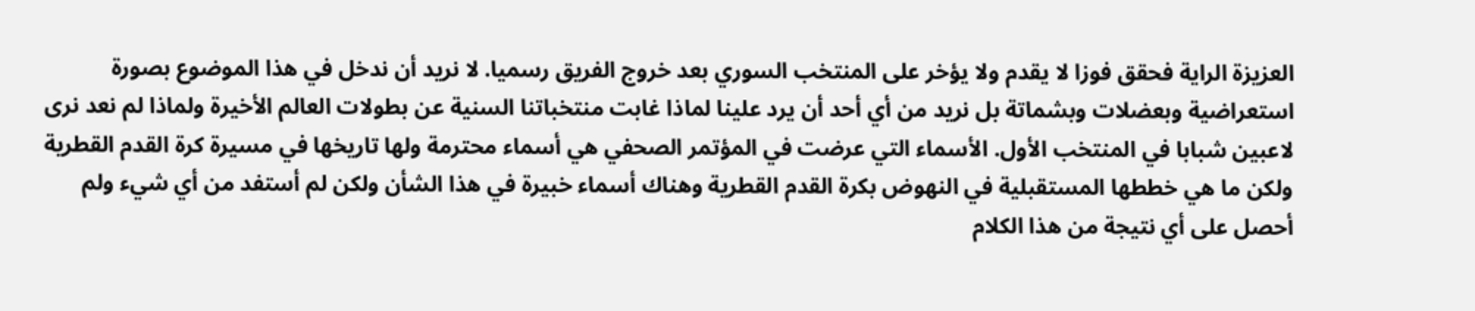العزيزة الراية فحقق فوزا لا يقدم ولا يؤخر على المنتخب السوري بعد خروج الفريق رسميا. لا نريد أن ندخل في هذا الموضوع بصورة استعراضية وبعضلات وبشماتة بل نريد من أي أحد أن يرد علينا لماذا غابت منتخباتنا السنية عن بطولات العالم الأخيرة ولماذا لم نعد نرى لاعبين شبابا في المنتخب الأول. الأسماء التي عرضت في المؤتمر الصحفي هي أسماء محترمة ولها تاريخها في مسيرة كرة القدم القطرية ولكن ما هي خططها المستقبلية في النهوض بكرة القدم القطرية وهناك أسماء خبيرة في هذا الشأن ولكن لم أستفد من أي شيء ولم أحصل على أي نتيجة من هذا الكلام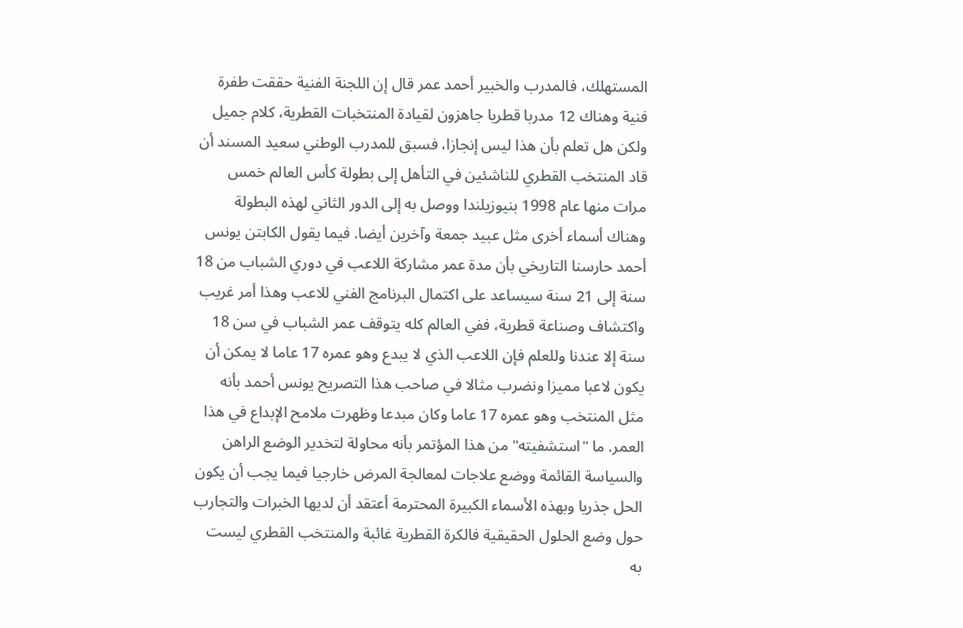المستهلك، فالمدرب والخبير أحمد عمر قال إن اللجنة الفنية حققت طفرة فنية وهناك 12 مدربا قطريا جاهزون لقيادة المنتخبات القطرية، كلام جميل ولكن هل تعلم بأن هذا ليس إنجازا، فسبق للمدرب الوطني سعيد المسند أن قاد المنتخب القطري للناشئين في التأهل إلى بطولة كأس العالم خمس مرات منها عام 1998 بنيوزيلندا ووصل به إلى الدور الثاني لهذه البطولة وهناك أسماء أخرى مثل عبيد جمعة وآخرين أيضا. فيما يقول الكابتن يونس أحمد حارسنا التاريخي بأن مدة عمر مشاركة اللاعب في دوري الشباب من 18 سنة إلى 21 سنة سيساعد على اكتمال البرنامج الفني للاعب وهذا أمر غريب واكتشاف وصناعة قطرية، ففي العالم كله يتوقف عمر الشباب في سن 18 سنة إلا عندنا وللعلم فإن اللاعب الذي لا يبدع وهو عمره 17 عاما لا يمكن أن يكون لاعبا مميزا ونضرب مثالا في صاحب هذا التصريح يونس أحمد بأنه مثل المنتخب وهو عمره 17 عاما وكان مبدعا وظهرت ملامح الإبداع في هذا العمر. ما "استشفيته" من هذا المؤتمر بأنه محاولة لتخدير الوضع الراهن والسياسة القائمة ووضع علاجات لمعالجة المرض خارجيا فيما يجب أن يكون الحل جذريا وبهذه الأسماء الكبيرة المحترمة أعتقد أن لديها الخبرات والتجارب حول وضع الحلول الحقيقية فالكرة القطرية غائبة والمنتخب القطري ليست به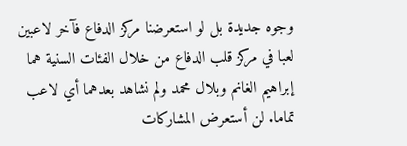وجوه جديدة بل لو استعرضنا مركز الدفاع فآخر لاعبين لعبا في مركز قلب الدفاع من خلال الفئات السنية هما إبراهيم الغانم وبلال محمد ولم نشاهد بعدهما أي لاعب تماما. لن أستعرض المشاركات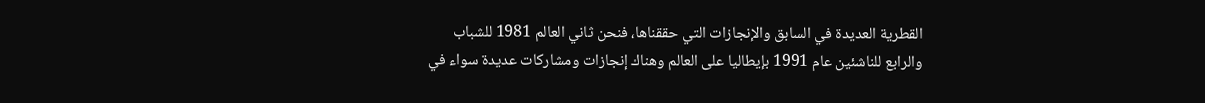القطرية العديدة في السابق والإنجازات التي حققناها، فنحن ثاني العالم 1981 للشباب والرابع للناشئين عام 1991 بإيطاليا على العالم وهناك إنجازات ومشاركات عديدة سواء في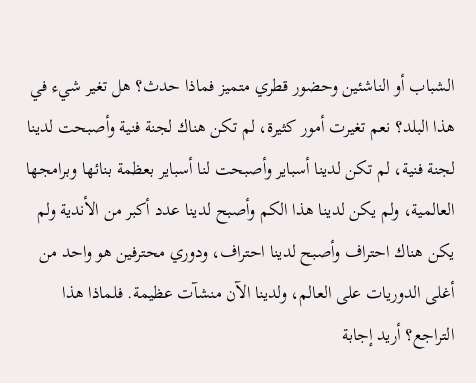الشباب أو الناشئين وحضور قطري متميز فماذا حدث؟ هل تغير شيء في هذا البلد؟ نعم تغيرت أمور كثيرة، لم تكن هناك لجنة فنية وأصبحت لدينا لجنة فنية، لم تكن لدينا أسباير وأصبحت لنا أسباير بعظمة بنائها وبرامجها العالمية، ولم يكن لدينا هذا الكم وأصبح لدينا عدد أكبر من الأندية ولم يكن هناك احتراف وأصبح لدينا احتراف، ودوري محترفين هو واحد من أغلى الدوريات على العالم، ولدينا الآن منشآت عظيمة. فلماذا هذا التراجع؟ أريد إجابة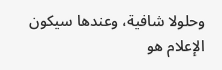وحلولا شافية، وعندها سيكون الإعلام هو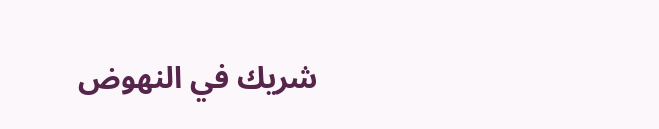شريك في النهوض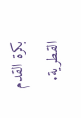بكرة القدم القطرية.